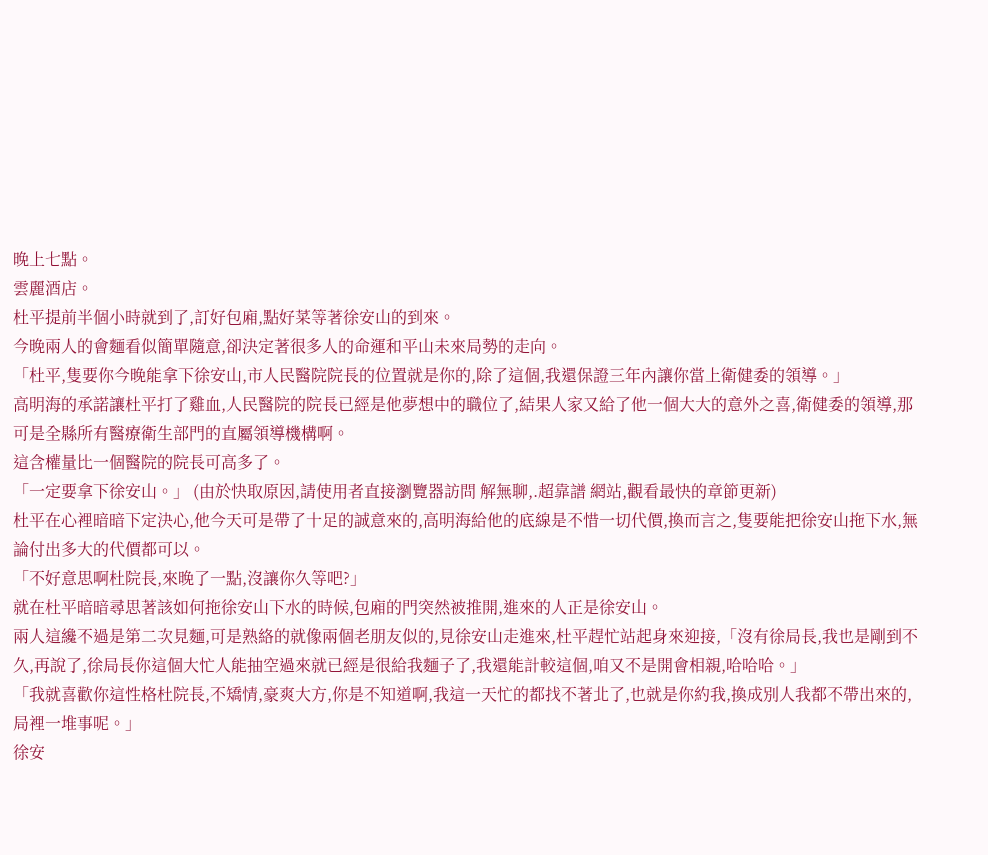晚上七點。
雲麗酒店。
杜平提前半個小時就到了,訂好包廂,點好菜等著徐安山的到來。
今晚兩人的會麵看似簡單隨意,卻決定著很多人的命運和平山未來局勢的走向。
「杜平,隻要你今晚能拿下徐安山,市人民醫院院長的位置就是你的,除了這個,我還保證三年內讓你當上衛健委的領導。」
高明海的承諾讓杜平打了雞血,人民醫院的院長已經是他夢想中的職位了,結果人家又給了他一個大大的意外之喜,衛健委的領導,那可是全縣所有醫療衛生部門的直屬領導機構啊。
這含權量比一個醫院的院長可高多了。
「一定要拿下徐安山。」 (由於快取原因,請使用者直接瀏覽器訪問 解無聊,.超靠譜 網站,觀看最快的章節更新)
杜平在心裡暗暗下定決心,他今天可是帶了十足的誠意來的,高明海給他的底線是不惜一切代價,換而言之,隻要能把徐安山拖下水,無論付出多大的代價都可以。
「不好意思啊杜院長,來晚了一點,沒讓你久等吧?」
就在杜平暗暗尋思著該如何拖徐安山下水的時候,包廂的門突然被推開,進來的人正是徐安山。
兩人這纔不過是第二次見麵,可是熟絡的就像兩個老朋友似的,見徐安山走進來,杜平趕忙站起身來迎接,「沒有徐局長,我也是剛到不久,再說了,徐局長你這個大忙人能抽空過來就已經是很給我麵子了,我還能計較這個,咱又不是開會相親,哈哈哈。」
「我就喜歡你這性格杜院長,不矯情,豪爽大方,你是不知道啊,我這一天忙的都找不著北了,也就是你約我,換成別人我都不帶出來的,局裡一堆事呢。」
徐安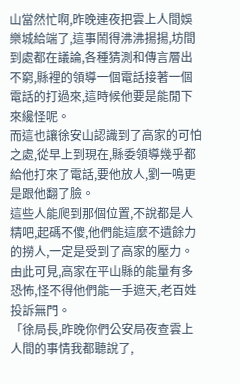山當然忙啊,昨晚連夜把雲上人間娛樂城給端了,這事鬧得沸沸揚揚,坊間到處都在議論,各種猜測和傳言層出不窮,縣裡的領導一個電話接著一個電話的打過來,這時候他要是能閒下來纔怪呢。
而這也讓徐安山認識到了高家的可怕之處,從早上到現在,縣委領導幾乎都給他打來了電話,要他放人,劉一鳴更是跟他翻了臉。
這些人能爬到那個位置,不說都是人精吧,起碼不傻,他們能這麼不遺餘力的撈人,一定是受到了高家的壓力。
由此可見,高家在平山縣的能量有多恐怖,怪不得他們能一手遮天,老百姓投訴無門。
「徐局長,昨晚你們公安局夜查雲上人間的事情我都聽說了,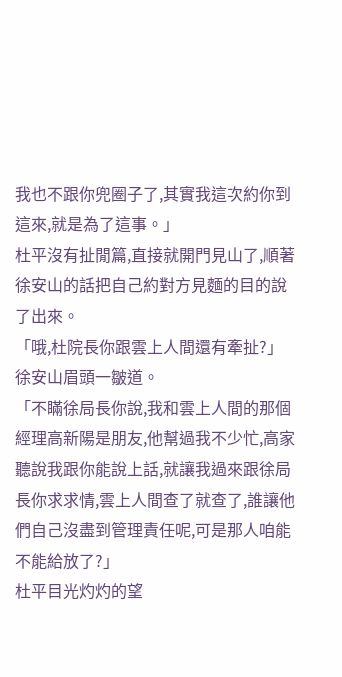我也不跟你兜圈子了,其實我這次約你到這來,就是為了這事。」
杜平沒有扯閒篇,直接就開門見山了,順著徐安山的話把自己約對方見麵的目的說了出來。
「哦,杜院長你跟雲上人間還有牽扯?」徐安山眉頭一皺道。
「不瞞徐局長你說,我和雲上人間的那個經理高新陽是朋友,他幫過我不少忙,高家聽說我跟你能說上話,就讓我過來跟徐局長你求求情,雲上人間查了就查了,誰讓他們自己沒盡到管理責任呢,可是那人咱能不能給放了?」
杜平目光灼灼的望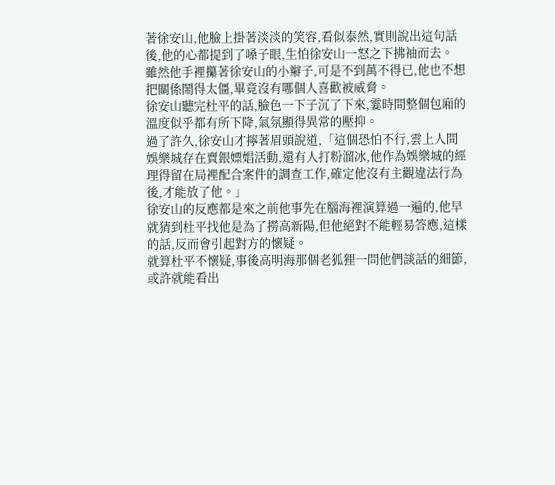著徐安山,他臉上掛著淡淡的笑容,看似泰然,實則說出這句話後,他的心都提到了嗓子眼,生怕徐安山一怒之下拂袖而去。
雖然他手裡攥著徐安山的小辮子,可是不到萬不得已,他也不想把關係鬧得太僵,畢竟沒有哪個人喜歡被威脅。
徐安山聽完杜平的話,臉色一下子沉了下來,霎時間整個包廂的溫度似乎都有所下降,氣氛顯得異常的壓抑。
過了許久,徐安山才擰著眉頭說道,「這個恐怕不行,雲上人間娛樂城存在賣銀嫖娼活動,還有人打粉溜冰,他作為娛樂城的經理得留在局裡配合案件的調查工作,確定他沒有主觀違法行為後,才能放了他。」
徐安山的反應都是來之前他事先在腦海裡演算過一遍的,他早就猜到杜平找他是為了撈高新陽,但他絕對不能輕易答應,這樣的話,反而會引起對方的懷疑。
就算杜平不懷疑,事後高明海那個老狐狸一問他們談話的細節,或許就能看出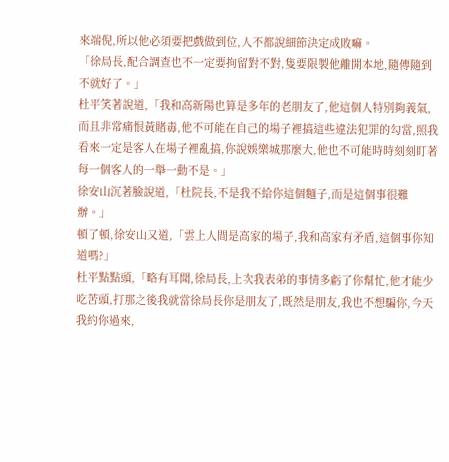來端倪,所以他必須要把戲做到位,人不都說細節決定成敗嘛。
「徐局長,配合調查也不一定要拘留對不對,隻要限製他離開本地,隨傳隨到不就好了。」
杜平笑著說道,「我和高新陽也算是多年的老朋友了,他這個人特別夠義氣,而且非常痛恨黃賭毒,他不可能在自己的場子裡搞這些違法犯罪的勾當,照我看來一定是客人在場子裡亂搞,你說娛樂城那麼大,他也不可能時時刻刻盯著每一個客人的一舉一動不是。」
徐安山沉著臉說道,「杜院長,不是我不給你這個麵子,而是這個事很難辦。」
頓了頓,徐安山又道,「雲上人間是高家的場子,我和高家有矛盾,這個事你知道嗎?」
杜平點點頭,「略有耳聞,徐局長,上次我表弟的事情多虧了你幫忙,他才能少吃苦頭,打那之後我就當徐局長你是朋友了,既然是朋友,我也不想騙你,今天我約你過來,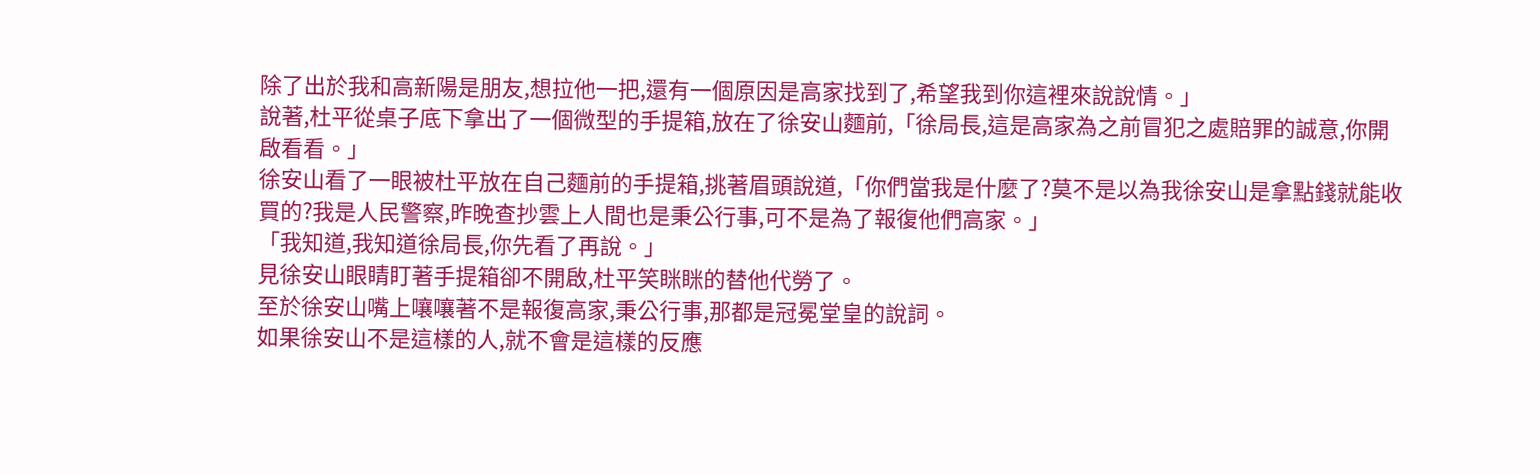除了出於我和高新陽是朋友,想拉他一把,還有一個原因是高家找到了,希望我到你這裡來說說情。」
說著,杜平從桌子底下拿出了一個微型的手提箱,放在了徐安山麵前,「徐局長,這是高家為之前冒犯之處賠罪的誠意,你開啟看看。」
徐安山看了一眼被杜平放在自己麵前的手提箱,挑著眉頭說道,「你們當我是什麼了?莫不是以為我徐安山是拿點錢就能收買的?我是人民警察,昨晚查抄雲上人間也是秉公行事,可不是為了報復他們高家。」
「我知道,我知道徐局長,你先看了再說。」
見徐安山眼睛盯著手提箱卻不開啟,杜平笑眯眯的替他代勞了。
至於徐安山嘴上嚷嚷著不是報復高家,秉公行事,那都是冠冕堂皇的說詞。
如果徐安山不是這樣的人,就不會是這樣的反應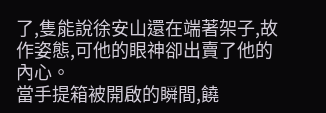了,隻能說徐安山還在端著架子,故作姿態,可他的眼神卻出賣了他的內心。
當手提箱被開啟的瞬間,饒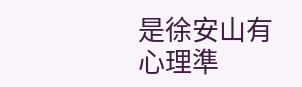是徐安山有心理準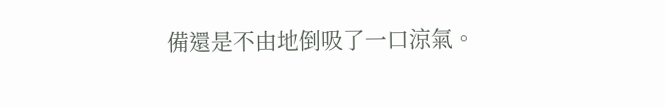備還是不由地倒吸了一口涼氣。